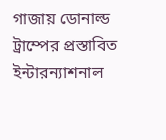গাজায় ডোনাল্ড ট্রাম্পের প্রস্তাবিত ইন্টারন্যাশনাল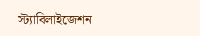স্ট্যাবিলাইজেশন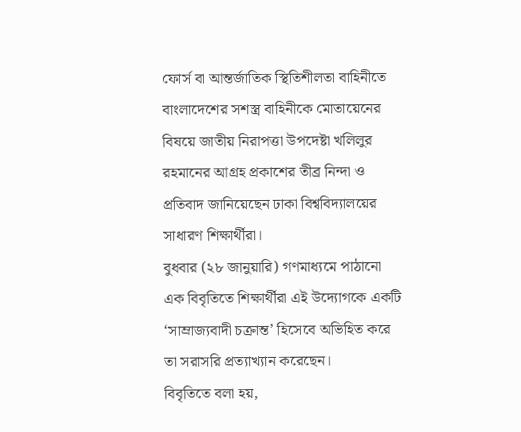ফোর্স বা আন্তর্জাতিক স্থিতিশীলতা বাহিনীতে বাংলাদেশের সশস্ত্র বাহিনীকে মোতায়েনের বিষয়ে জাতীয় নিরাপত্তা উপদেষ্টা খলিলুর রহমানের আগ্রহ প্রকাশের তীব্র নিন্দা ও প্রতিবাদ জানিয়েছেন ঢাকা বিশ্ববিদ্যালয়ের সাধারণ শিক্ষার্থীরা।
বুধবার (২৮ জানুয়ারি) গণমাধ্যমে পাঠানো এক বিবৃতিতে শিক্ষার্থীরা এই উদ্যোগকে একটি ‘সাম্রাজ্যবাদী চক্রান্ত’ হিসেবে অভিহিত করে তা সরাসরি প্রত্যাখ্যান করেছেন।
বিবৃতিতে বলা হয়,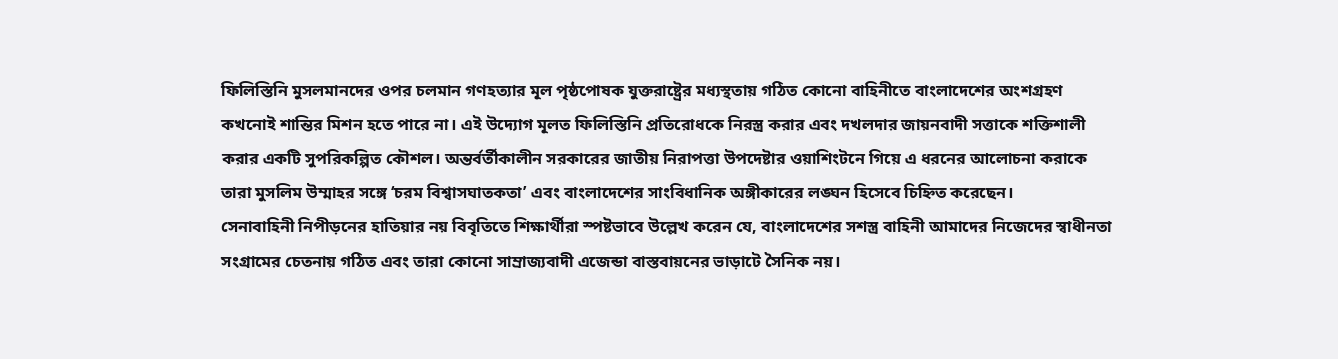ফিলিস্তিনি মুসলমানদের ওপর চলমান গণহত্যার মূল পৃষ্ঠপোষক যুক্তরাষ্ট্রের মধ্যস্থতায় গঠিত কোনো বাহিনীতে বাংলাদেশের অংশগ্রহণ কখনোই শান্তির মিশন হতে পারে না। এই উদ্যোগ মূলত ফিলিস্তিনি প্রতিরোধকে নিরস্ত্র করার এবং দখলদার জায়নবাদী সত্তাকে শক্তিশালী করার একটি সুপরিকল্পিত কৌশল। অন্তর্বর্তীকালীন সরকারের জাতীয় নিরাপত্তা উপদেষ্টার ওয়াশিংটনে গিয়ে এ ধরনের আলোচনা করাকে তারা মুসলিম উম্মাহর সঙ্গে ‘চরম বিশ্বাসঘাতকতা’ এবং বাংলাদেশের সাংবিধানিক অঙ্গীকারের লঙ্ঘন হিসেবে চিহ্নিত করেছেন।
সেনাবাহিনী নিপীড়নের হাতিয়ার নয় বিবৃতিতে শিক্ষার্থীরা স্পষ্টভাবে উল্লেখ করেন যে, বাংলাদেশের সশস্ত্র বাহিনী আমাদের নিজেদের স্বাধীনতা সংগ্রামের চেতনায় গঠিত এবং তারা কোনো সাম্রাজ্যবাদী এজেন্ডা বাস্তবায়নের ভাড়াটে সৈনিক নয়।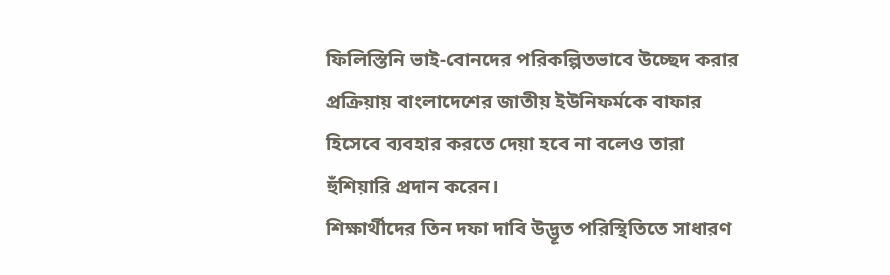ফিলিস্তিনি ভাই-বোনদের পরিকল্পিতভাবে উচ্ছেদ করার প্রক্রিয়ায় বাংলাদেশের জাতীয় ইউনিফর্মকে বাফার হিসেবে ব্যবহার করতে দেয়া হবে না বলেও তারা হুঁশিয়ারি প্রদান করেন।
শিক্ষার্থীদের তিন দফা দাবি উদ্ভূত পরিস্থিতিতে সাধারণ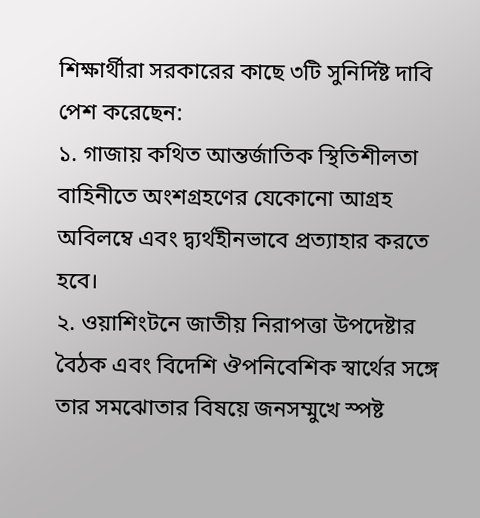শিক্ষার্থীরা সরকারের কাছে ৩টি সুনির্দিষ্ট দাবি পেশ করেছেন:
১. গাজায় কথিত আন্তর্জাতিক স্থিতিশীলতা বাহিনীতে অংশগ্রহণের যেকোনো আগ্রহ অবিলম্বে এবং দ্ব্যর্থহীনভাবে প্রত্যাহার করতে হবে।
২. ওয়াশিংটনে জাতীয় নিরাপত্তা উপদেষ্টার বৈঠক এবং বিদেশি ঔপনিবেশিক স্বার্থের সঙ্গে তার সমঝোতার বিষয়ে জনসম্মুখে স্পষ্ট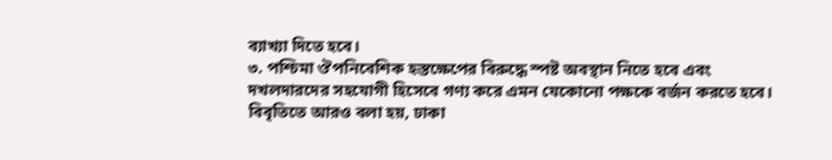ব্যাখ্যা দিতে হবে।
৩. পশ্চিমা ঔপনিবেশিক হস্তক্ষেপের বিরুদ্ধে স্পষ্ট অবস্থান নিতে হবে এবং দখলদারদের সহযোগী হিসেবে গণ্য করে এমন যেকোনো পক্ষকে বর্জন করতে হবে।
বিবৃতিতে আরও বলা হয়, ঢাকা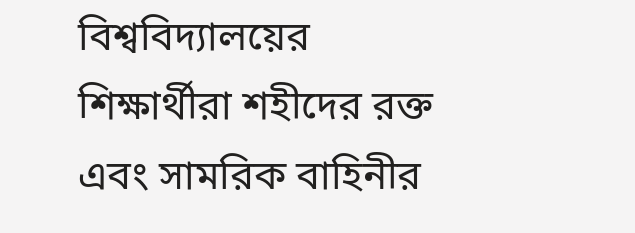বিশ্ববিদ্যালয়ের শিক্ষার্থীরা শহীদের রক্ত এবং সামরিক বাহিনীর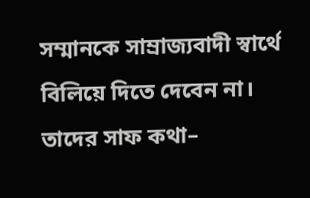সম্মানকে সাম্রাজ্যবাদী স্বার্থে বিলিয়ে দিতে দেবেন না। তাদের সাফ কথা–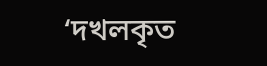‘দখলকৃত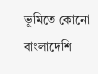ভূমিতে কোনো বাংলাদেশি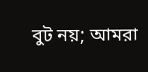বুট নয়; আমরা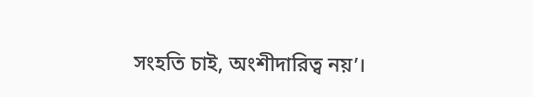সংহতি চাই, অংশীদারিত্ব নয়’।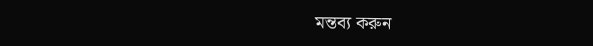মন্তব্য করুন